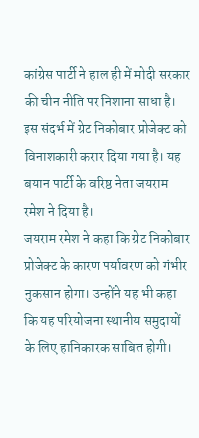कांग्रेस पार्टी ने हाल ही में मोदी सरकार की चीन नीति पर निशाना साधा है। इस संदर्भ में ग्रेट निकोबार प्रोजेक्ट को विनाशकारी करार दिया गया है। यह बयान पार्टी के वरिष्ठ नेता जयराम रमेश ने दिया है।
जयराम रमेश ने कहा कि ग्रेट निकोबार प्रोजेक्ट के कारण पर्यावरण को गंभीर नुकसान होगा। उन्होंने यह भी कहा कि यह परियोजना स्थानीय समुदायों के लिए हानिकारक साबित होगी।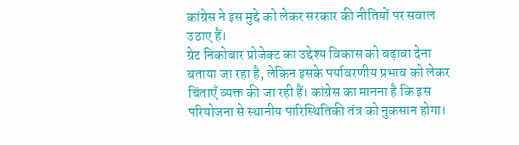कांग्रेस ने इस मुद्दे को लेकर सरकार की नीतियों पर सवाल उठाए हैं।
ग्रेट निकोबार प्रोजेक्ट का उद्देश्य विकास को बढ़ावा देना बताया जा रहा है, लेकिन इसके पर्यावरणीय प्रभाव को लेकर चिंताएँ व्यक्त की जा रही हैं। कांग्रेस का मानना है कि इस परियोजना से स्थानीय पारिस्थितिकी तंत्र को नुकसान होगा।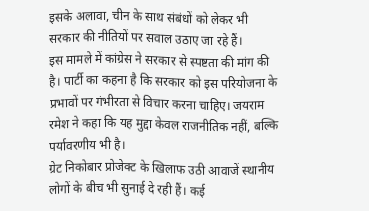इसके अलावा, चीन के साथ संबंधों को लेकर भी सरकार की नीतियों पर सवाल उठाए जा रहे हैं।
इस मामले में कांग्रेस ने सरकार से स्पष्टता की मांग की है। पार्टी का कहना है कि सरकार को इस परियोजना के प्रभावों पर गंभीरता से विचार करना चाहिए। जयराम रमेश ने कहा कि यह मुद्दा केवल राजनीतिक नहीं, बल्कि पर्यावरणीय भी है।
ग्रेट निकोबार प्रोजेक्ट के खिलाफ उठी आवाजें स्थानीय लोगों के बीच भी सुनाई दे रही हैं। कई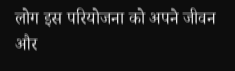लोग इस परियोजना को अपने जीवन और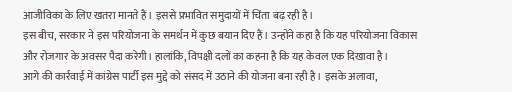आजीविका के लिए खतरा मानते हैं। इससे प्रभावित समुदायों में चिंता बढ़ रही है।
इस बीच, सरकार ने इस परियोजना के समर्थन में कुछ बयान दिए हैं। उन्होंने कहा है कि यह परियोजना विकास और रोजगार के अवसर पैदा करेगी। हालांकि, विपक्षी दलों का कहना है कि यह केवल एक दिखावा है।
आगे की कार्रवाई में कांग्रेस पार्टी इस मुद्दे को संसद में उठाने की योजना बना रही है। इसके अलावा,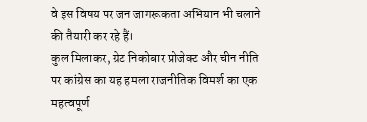वे इस विषय पर जन जागरूकता अभियान भी चलाने की तैयारी कर रहे हैं।
कुल मिलाकर, ग्रेट निकोबार प्रोजेक्ट और चीन नीति पर कांग्रेस का यह हमला राजनीतिक विमर्श का एक महत्वपूर्ण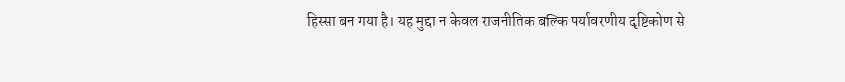हिस्सा बन गया है। यह मुद्दा न केवल राजनीतिक बल्कि पर्यावरणीय दृष्टिकोण से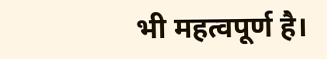भी महत्वपूर्ण है।